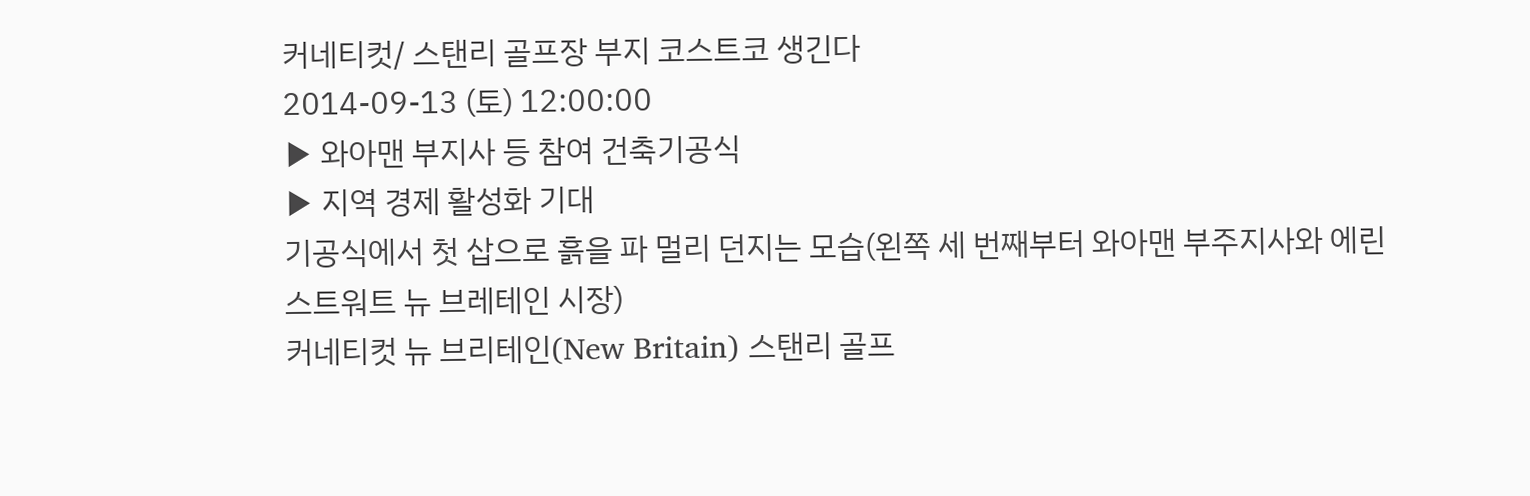커네티컷/ 스탠리 골프장 부지 코스트코 생긴다
2014-09-13 (토) 12:00:00
▶ 와아맨 부지사 등 참여 건축기공식
▶ 지역 경제 활성화 기대
기공식에서 첫 삽으로 흙을 파 멀리 던지는 모습(왼쪽 세 번째부터 와아맨 부주지사와 에린 스트워트 뉴 브레테인 시장)
커네티컷 뉴 브리테인(New Britain) 스탠리 골프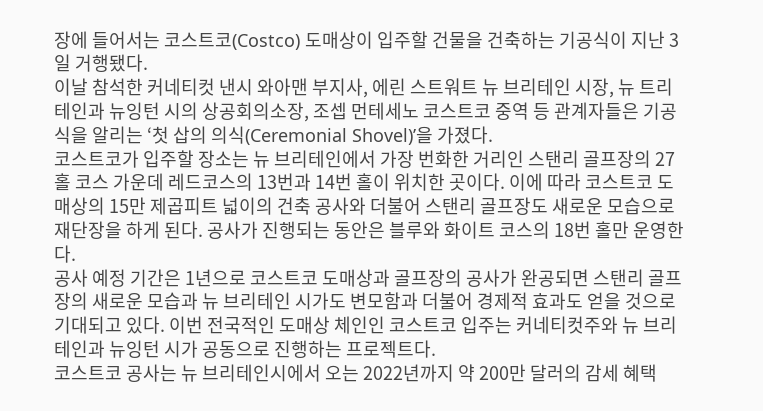장에 들어서는 코스트코(Costco) 도매상이 입주할 건물을 건축하는 기공식이 지난 3일 거행됐다.
이날 참석한 커네티컷 낸시 와아맨 부지사, 에린 스트워트 뉴 브리테인 시장, 뉴 트리테인과 뉴잉턴 시의 상공회의소장, 조셉 먼테세노 코스트코 중역 등 관계자들은 기공식을 알리는 ‘첫 삽의 의식(Ceremonial Shovel)’을 가졌다.
코스트코가 입주할 장소는 뉴 브리테인에서 가장 번화한 거리인 스탠리 골프장의 27홀 코스 가운데 레드코스의 13번과 14번 홀이 위치한 곳이다. 이에 따라 코스트코 도매상의 15만 제곱피트 넓이의 건축 공사와 더불어 스탠리 골프장도 새로운 모습으로 재단장을 하게 된다. 공사가 진행되는 동안은 블루와 화이트 코스의 18번 홀만 운영한다.
공사 예정 기간은 1년으로 코스트코 도매상과 골프장의 공사가 완공되면 스탠리 골프장의 새로운 모습과 뉴 브리테인 시가도 변모함과 더불어 경제적 효과도 얻을 것으로 기대되고 있다. 이번 전국적인 도매상 체인인 코스트코 입주는 커네티컷주와 뉴 브리테인과 뉴잉턴 시가 공동으로 진행하는 프로젝트다.
코스트코 공사는 뉴 브리테인시에서 오는 2022년까지 약 200만 달러의 감세 혜택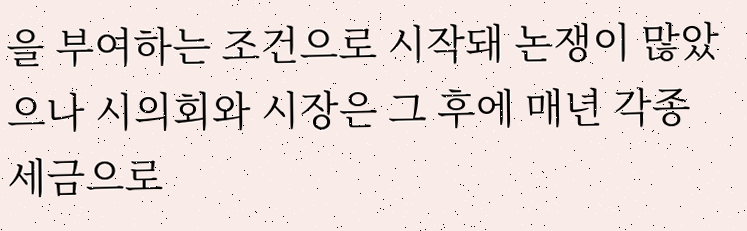을 부여하는 조건으로 시작돼 논쟁이 많았으나 시의회와 시장은 그 후에 매년 각종 세금으로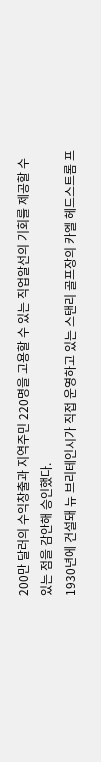200만 달러의 수익창출과 지역주민 220명을 고용할 수 있는 직업알선의 기회를 제공할 수 있는 점을 감안해 승인했다.
1930년에 건설돼 뉴 브리테인시가 직접 운영하고 있는 스탠리 골프장의 카엘 헤드스트롬 프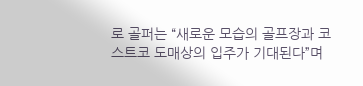로 골퍼는 “새로운 모습의 골프장과 코스트코 도매상의 입주가 기대된다”며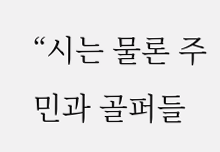“시는 물론 주민과 골퍼들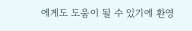에게도 도움이 될 수 있기에 환영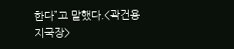한다”고 말했다.<곽건용 지국장>